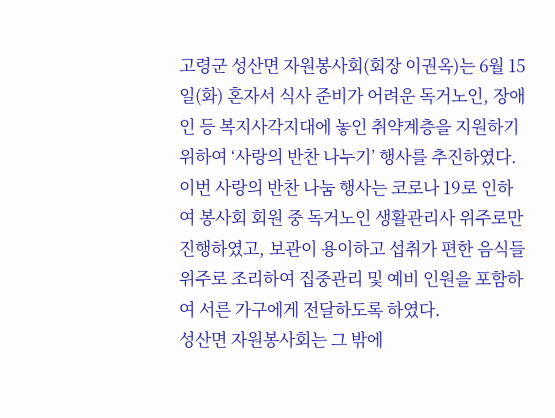고령군 성산면 자원봉사회(회장 이권옥)는 6월 15일(화) 혼자서 식사 준비가 어려운 독거노인, 장애인 등 복지사각지대에 놓인 취약계층을 지원하기 위하여 ‘사랑의 반찬 나누기’ 행사를 추진하였다.
이번 사랑의 반찬 나눔 행사는 코로나 19로 인하여 봉사회 회원 중 독거노인 생활관리사 위주로만 진행하였고, 보관이 용이하고 섭취가 편한 음식들 위주로 조리하여 집중관리 및 예비 인원을 포함하여 서른 가구에게 전달하도록 하였다.
성산면 자원봉사회는 그 밖에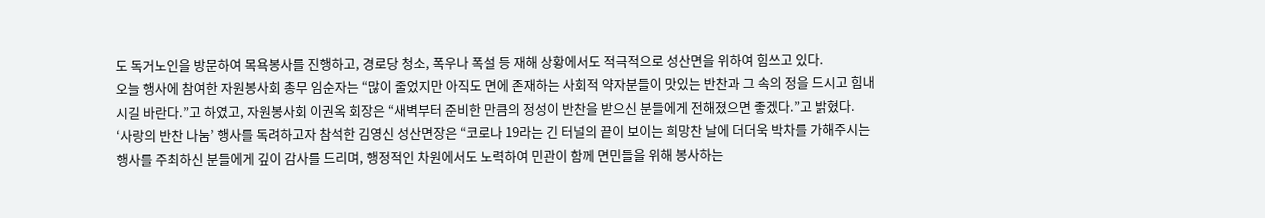도 독거노인을 방문하여 목욕봉사를 진행하고, 경로당 청소, 폭우나 폭설 등 재해 상황에서도 적극적으로 성산면을 위하여 힘쓰고 있다.
오늘 행사에 참여한 자원봉사회 총무 임순자는 “많이 줄었지만 아직도 면에 존재하는 사회적 약자분들이 맛있는 반찬과 그 속의 정을 드시고 힘내시길 바란다.”고 하였고, 자원봉사회 이권옥 회장은 “새벽부터 준비한 만큼의 정성이 반찬을 받으신 분들에게 전해졌으면 좋겠다.”고 밝혔다.
‘사랑의 반찬 나눔’ 행사를 독려하고자 참석한 김영신 성산면장은 “코로나 19라는 긴 터널의 끝이 보이는 희망찬 날에 더더욱 박차를 가해주시는 행사를 주최하신 분들에게 깊이 감사를 드리며, 행정적인 차원에서도 노력하여 민관이 함께 면민들을 위해 봉사하는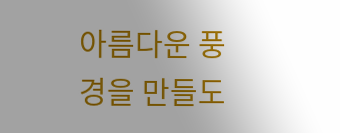아름다운 풍경을 만들도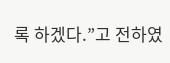록 하겠다.”고 전하였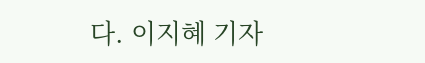다. 이지혜 기자